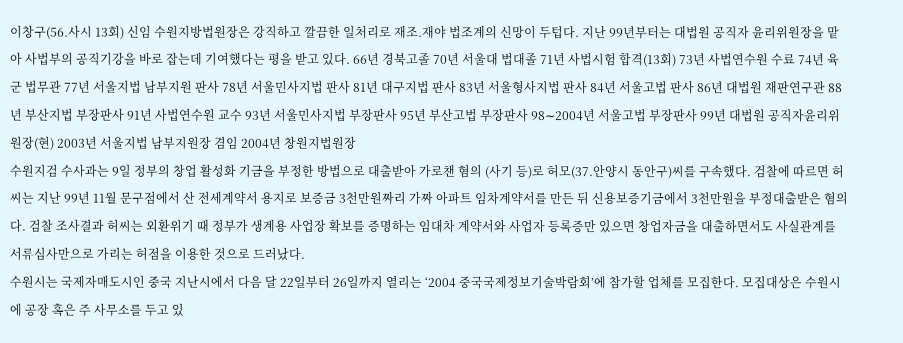이창구(56.사시 13회) 신임 수원지방법원장은 강직하고 깔끔한 일처리로 재조.재야 법조계의 신망이 두텁다. 지난 99년부터는 대법원 공직자 윤리위원장을 맡아 사법부의 공직기강을 바로 잡는데 기여했다는 평을 받고 있다. 66년 경북고졸 70년 서울대 법대졸 71년 사법시험 합격(13회) 73년 사법연수원 수료 74년 육군 법무관 77년 서울지법 남부지원 판사 78년 서울민사지법 판사 81년 대구지법 판사 83년 서울형사지법 판사 84년 서울고법 판사 86년 대법원 재판연구관 88년 부산지법 부장판사 91년 사법연수원 교수 93년 서울민사지법 부장판사 95년 부산고법 부장판사 98∼2004년 서울고법 부장판사 99년 대법원 공직자윤리위원장(현) 2003년 서울지법 남부지원장 겸임 2004년 창원지법원장
수원지검 수사과는 9일 정부의 창업 활성화 기금을 부정한 방법으로 대출받아 가로챈 혐의 (사기 등)로 허모(37.안양시 동안구)씨를 구속했다. 검찰에 따르면 허씨는 지난 99년 11월 문구점에서 산 전세계약서 용지로 보증금 3천만원짜리 가짜 아파트 임차계약서를 만든 뒤 신용보증기금에서 3천만원을 부정대출받은 혐의다. 검찰 조사결과 허씨는 외환위기 때 정부가 생계용 사업장 확보를 증명하는 임대차 계약서와 사업자 등록증만 있으면 창업자금을 대출하면서도 사실관계를 서류심사만으로 가리는 허점을 이용한 것으로 드러났다.
수원시는 국제자매도시인 중국 지난시에서 다음 달 22일부터 26일까지 열리는 ‘2004 중국국제정보기술박람회’에 참가할 업체를 모집한다. 모집대상은 수원시에 공장 혹은 주 사무소를 두고 있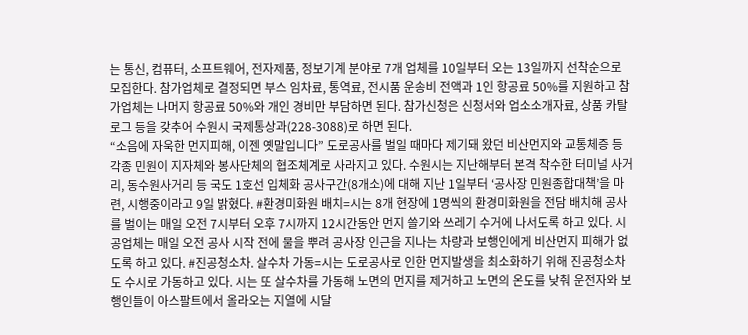는 통신, 컴퓨터, 소프트웨어, 전자제품, 정보기계 분야로 7개 업체를 10일부터 오는 13일까지 선착순으로 모집한다. 참가업체로 결정되면 부스 임차료, 통역료, 전시품 운송비 전액과 1인 항공료 50%를 지원하고 참가업체는 나머지 항공료 50%와 개인 경비만 부담하면 된다. 참가신청은 신청서와 업소소개자료, 상품 카탈로그 등을 갖추어 수원시 국제통상과(228-3088)로 하면 된다.
“소음에 자욱한 먼지피해, 이젠 옛말입니다” 도로공사를 벌일 때마다 제기돼 왔던 비산먼지와 교통체증 등 각종 민원이 지자체와 봉사단체의 협조체계로 사라지고 있다. 수원시는 지난해부터 본격 착수한 터미널 사거리, 동수원사거리 등 국도 1호선 입체화 공사구간(8개소)에 대해 지난 1일부터 ‘공사장 민원종합대책’을 마련, 시행중이라고 9일 밝혔다. #환경미화원 배치=시는 8개 현장에 1명씩의 환경미화원을 전담 배치해 공사를 벌이는 매일 오전 7시부터 오후 7시까지 12시간동안 먼지 쓸기와 쓰레기 수거에 나서도록 하고 있다. 시공업체는 매일 오전 공사 시작 전에 물을 뿌려 공사장 인근을 지나는 차량과 보행인에게 비산먼지 피해가 없도록 하고 있다. #진공청소차. 살수차 가동=시는 도로공사로 인한 먼지발생을 최소화하기 위해 진공청소차도 수시로 가동하고 있다. 시는 또 살수차를 가동해 노면의 먼지를 제거하고 노면의 온도를 낮춰 운전자와 보행인들이 아스팔트에서 올라오는 지열에 시달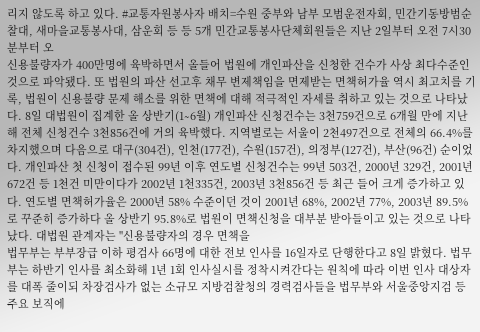리지 않도록 하고 있다. #교통자원봉사자 배치=수원 중부와 남부 모범운전자회, 민간기동방범순찰대, 새마을교통봉사대, 삼운회 등 등 5개 민간교통봉사단체회원들은 지난 2일부터 오전 7시30분부터 오
신용불량자가 400만명에 육박하면서 올들어 법원에 개인파산을 신청한 건수가 사상 최다수준인 것으로 파악됐다. 또 법원의 파산 선고후 채무 변제책임을 면제받는 면책허가율 역시 최고치를 기록, 법원이 신용불량 문제 해소를 위한 면책에 대해 적극적인 자세를 취하고 있는 것으로 나타났다. 8일 대법원이 집계한 올 상반기(1∼6월) 개인파산 신청건수는 3천759건으로 6개월 만에 지난해 전체 신청건수 3천856건에 거의 육박했다. 지역별로는 서울이 2천497건으로 전체의 66.4%를 차지했으며 다음으로 대구(304건), 인천(177건), 수원(157건), 의정부(127건), 부산(96건) 순이었다. 개인파산 첫 신청이 접수된 99년 이후 연도별 신청건수는 99년 503건, 2000년 329건, 2001년 672건 등 1천건 미만이다가 2002년 1천335건, 2003년 3천856건 등 최근 들어 크게 증가하고 있다. 연도별 면책허가율은 2000년 58% 수준이던 것이 2001년 68%, 2002년 77%, 2003년 89.5%로 꾸준히 증가하다 올 상반기 95.8%로 법원이 면책신청을 대부분 받아들이고 있는 것으로 나타났다. 대법원 관계자는 "신용불량자의 경우 면책을
법무부는 부부장급 이하 평검사 66명에 대한 전보 인사를 16일자로 단행한다고 8일 밝혔다. 법무부는 하반기 인사를 최소화해 1년 1회 인사실시를 정착시켜간다는 원칙에 따라 이번 인사 대상자를 대폭 줄이되 차장검사가 없는 소규모 지방검찰청의 경력검사들을 법무부와 서울중앙지검 등 주요 보직에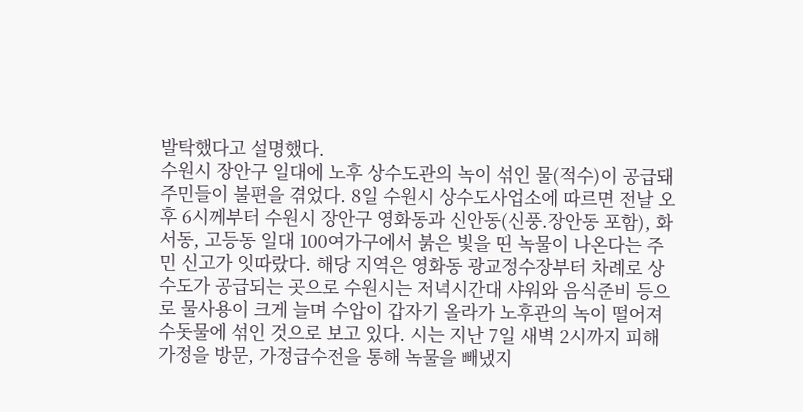발탁했다고 설명했다.
수원시 장안구 일대에 노후 상수도관의 녹이 섞인 물(적수)이 공급돼 주민들이 불편을 겪었다. 8일 수원시 상수도사업소에 따르면 전날 오후 6시께부터 수원시 장안구 영화동과 신안동(신풍.장안동 포함), 화서동, 고등동 일대 100여가구에서 붉은 빛을 띤 녹물이 나온다는 주민 신고가 잇따랐다. 해당 지역은 영화동 광교정수장부터 차례로 상수도가 공급되는 곳으로 수원시는 저녁시간대 샤워와 음식준비 등으로 물사용이 크게 늘며 수압이 갑자기 올라가 노후관의 녹이 떨어져 수돗물에 섞인 것으로 보고 있다. 시는 지난 7일 새벽 2시까지 피해 가정을 방문, 가정급수전을 통해 녹물을 빼냈지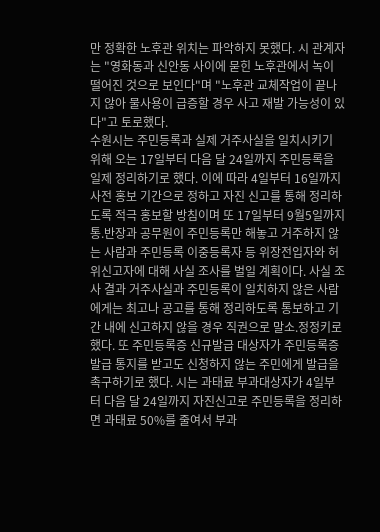만 정확한 노후관 위치는 파악하지 못했다. 시 관계자는 "영화동과 신안동 사이에 묻힌 노후관에서 녹이 떨어진 것으로 보인다"며 "노후관 교체작업이 끝나지 않아 물사용이 급증할 경우 사고 재발 가능성이 있다"고 토로했다.
수원시는 주민등록과 실제 거주사실을 일치시키기 위해 오는 17일부터 다음 달 24일까지 주민등록을 일제 정리하기로 했다. 이에 따라 4일부터 16일까지 사전 홍보 기간으로 정하고 자진 신고를 통해 정리하도록 적극 홍보할 방침이며 또 17일부터 9월5일까지 통.반장과 공무원이 주민등록만 해놓고 거주하지 않는 사람과 주민등록 이중등록자 등 위장전입자와 허위신고자에 대해 사실 조사를 벌일 계획이다. 사실 조사 결과 거주사실과 주민등록이 일치하지 않은 사람에게는 최고나 공고를 통해 정리하도록 통보하고 기간 내에 신고하지 않을 경우 직권으로 말소.정정키로 했다. 또 주민등록증 신규발급 대상자가 주민등록증 발급 통지를 받고도 신청하지 않는 주민에게 발급을 촉구하기로 했다. 시는 과태료 부과대상자가 4일부터 다음 달 24일까지 자진신고로 주민등록을 정리하면 과태료 50%를 줄여서 부과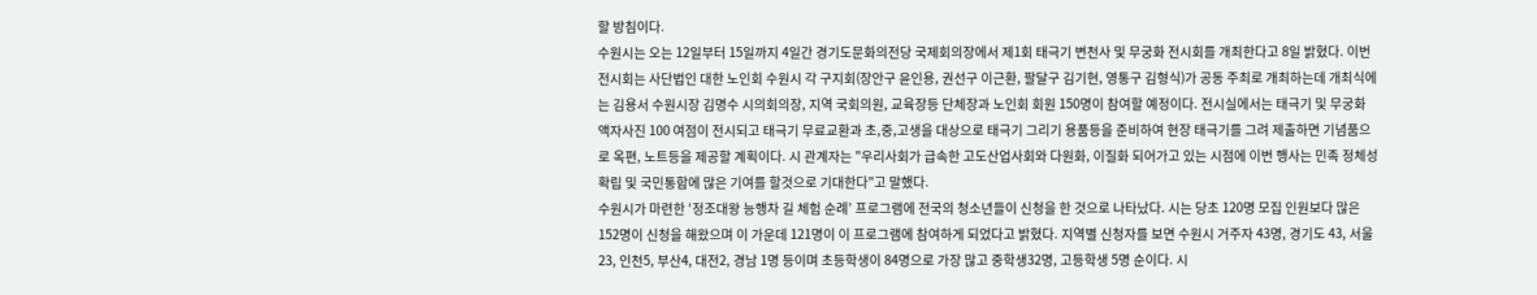할 방침이다.
수원시는 오는 12일부터 15일까지 4일간 경기도문화의전당 국제회의장에서 제1회 태극기 변천사 및 무궁화 전시회를 개최한다고 8일 밝혔다. 이번 전시회는 사단법인 대한 노인회 수원시 각 구지회(장안구 윤인용, 권선구 이근환, 팔달구 김기현, 영통구 김형식)가 공동 주최로 개최하는데 개최식에는 김용서 수원시장 김명수 시의회의장, 지역 국회의원, 교육장등 단체장과 노인회 회원 150명이 참여할 예정이다. 전시실에서는 태극기 및 무궁화 액자사진 100 여점이 전시되고 태극기 무료교환과 초,중,고생을 대상으로 태극기 그리기 용품등을 준비하여 현장 태극기를 그려 제출하면 기념품으로 옥편, 노트등을 제공할 계획이다. 시 관계자는 "우리사회가 급속한 고도산업사회와 다원화, 이질화 되어가고 있는 시점에 이번 행사는 민족 정체성 확립 및 국민통합에 많은 기여를 할것으로 기대한다"고 말했다.
수원시가 마련한 ‘정조대왕 능행차 길 체험 순례’ 프로그램에 전국의 청소년들이 신청을 한 것으로 나타났다. 시는 당초 120명 모집 인원보다 많은 152명이 신청을 해왔으며 이 가운데 121명이 이 프로그램에 참여하게 되었다고 밝혔다. 지역별 신청자를 보면 수원시 거주자 43명, 경기도 43, 서울23, 인천5, 부산4, 대전2, 경남 1명 등이며 초등학생이 84명으로 가장 많고 중학생32명, 고등학생 5명 순이다. 시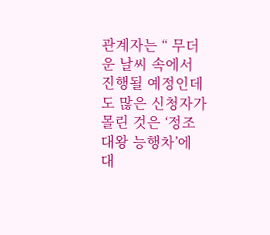관계자는 “ 무더운 날씨 속에서 진행될 예정인데도 많은 신청자가 몰린 것은 ‘정조대왕 능행차’에 대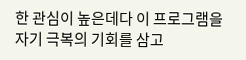한 관심이 높은데다 이 프로그램을 자기 극복의 기회를 삼고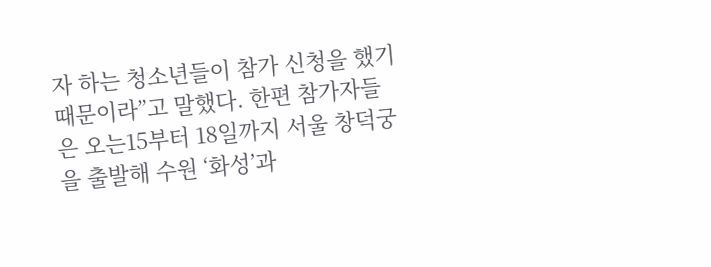자 하는 청소년들이 참가 신청을 했기 때문이라”고 말했다. 한편 참가자들은 오는15부터 18일까지 서울 창덕궁을 출발해 수원 ‘화성’과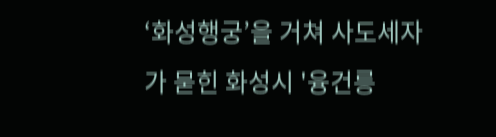‘화성행궁’을 거쳐 사도세자가 묻힌 화성시 '융건릉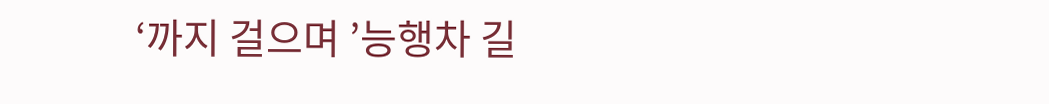‘까지 걸으며 ’능행차 길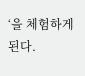‘을 체험하게 된다.